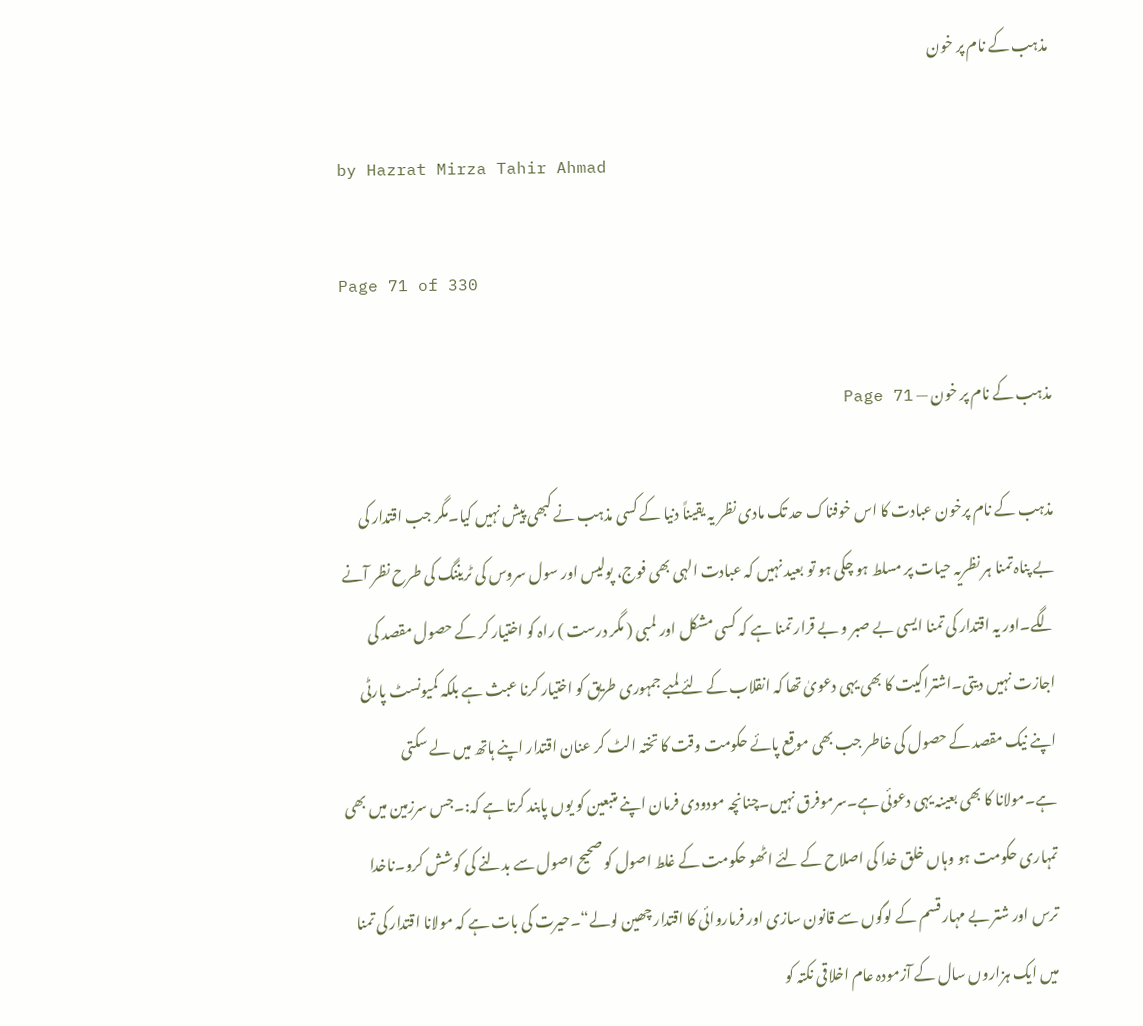مذہب کے نام پر خون

by Hazrat Mirza Tahir Ahmad

Page 71 of 330

مذہب کے نام پر خون — Page 71

مذہب کے نام پرخون عبادت کا اس خوفناک حد تک مادی نظر یہ یقیناً دنیا کے کسی مذہب نے کبھی پیش نہیں کیا۔مگر جب اقتدار کی بے پناہ تمنا ہر نظریہ حیات پر مسلط ہو چکی ہو تو بعید نہیں کہ عبادت الہی بھی فوج، پولیس اور سول سروس کی ٹریننگ کی طرح نظر آنے لگے۔اور یہ اقتدار کی تمنا ایسی بے صبر و بے قرار تمنا ہے کہ کسی مشکل اور لمبی ( مگر درست ) راہ کو اختیار کر کے حصول مقصد کی اجازت نہیں دیتی۔اشتراکیت کا بھی یہی دعویٰ تھا کہ انقلاب کے لئے لمبے جمہوری طریق کو اختیار کرنا عبث ہے بلکہ کمیونسٹ پارٹی اپنے نیک مقصد کے حصول کی خاطر جب بھی موقع پائے حکومت وقت کا تختہ الٹ کر عنان اقتدار اپنے ہاتھ میں لے سکتی ہے۔مولانا کا بھی بعینہ یہی دعوئی ہے۔سرموفرق نہیں۔چنانچہ مودودی فرمان اپنے متبعین کو یوں پابند کرتا ہے کہ:۔جس سرزمین میں بھی تمہاری حکومت ہو وہاں خلق خدا کی اصلاح کے لئے اٹھو حکومت کے غلط اصول کو صحیح اصول سے بدلنے کی کوشش کرو۔ناخدا ترس اور شتر بے مہار قسم کے لوگوں سے قانون سازی اور فرماروائی کا اقتدار چھین لولے“۔حیرت کی بات ہے کہ مولانا اقتدار کی تمنا میں ایک ہزاروں سال کے آزمودہ عام اخلاقی نکتہ کو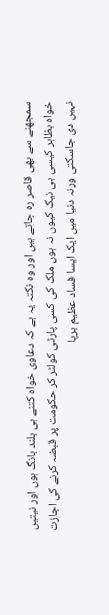سمجھنے سے بھی قاصر رہ جاتے ہیں اور وہ نکتہ یہ ہے کہ دعاوی خواہ کتنے ہی بلند بانگ ہوں اور نیتیں خواہ بظاہر کیسی ہی نیک کیوں نہ ہوں ملک کی کسی پارٹی کولٹر کر حکومت پر قبضہ کرنے کی اجازت نہیں دی جاسکتی ورنہ دنیا میں ایک ایسا فساد عظیم برپا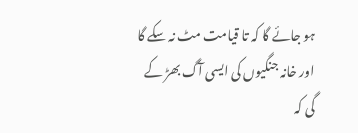ہو جائے گا کہ تا قیامت مٹ نہ سکے گا اور خانہ جنگیوں کی ایسی آگ بھڑ کے گی کہ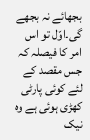بجھائے نہ بجھے گی۔اوّل تو اس امر کا فیصلہ کہ جس مقصد کے لئے کوئی پارٹی کھڑی ہوئی ہے وہ نیک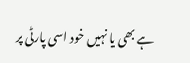ہے بھی یا نہیں خود اسی پارٹی پر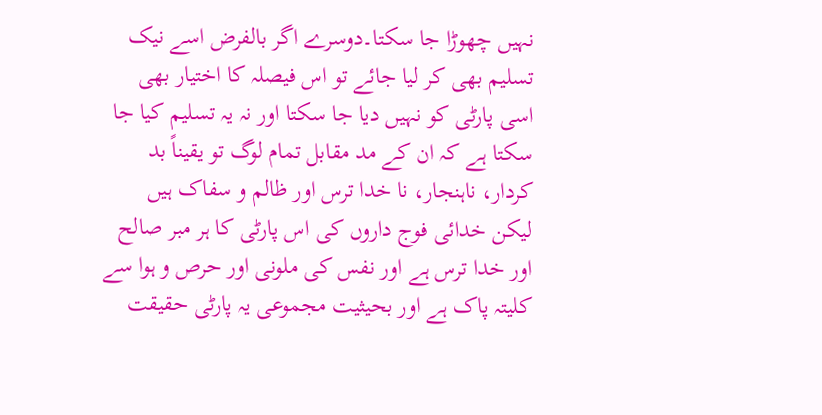نہیں چھوڑا جا سکتا۔دوسرے اگر بالفرض اسے نیک تسلیم بھی کر لیا جائے تو اس فیصلہ کا اختیار بھی اسی پارٹی کو نہیں دیا جا سکتا اور نہ یہ تسلیم کیا جا سکتا ہے کہ ان کے مد مقابل تمام لوگ تو یقیناً بد کردار، ناہنجار، نا خدا ترس اور ظالم و سفاک ہیں لیکن خدائی فوج داروں کی اس پارٹی کا ہر مبر صالح اور خدا ترس ہے اور نفس کی ملونی اور حرص و ہوا سے کلیتہ پاک ہے اور بحیثیت مجموعی یہ پارٹی حقیقت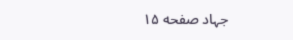جہاد صفحه ۱۵